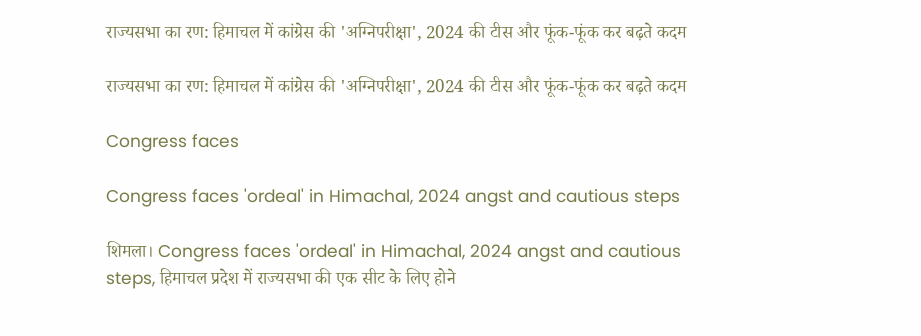राज्यसभा का रण: हिमाचल में कांग्रेस की 'अग्निपरीक्षा', 2024 की टीस और फूंक-फूंक कर बढ़ते कदम

राज्यसभा का रण: हिमाचल में कांग्रेस की 'अग्निपरीक्षा', 2024 की टीस और फूंक-फूंक कर बढ़ते कदम

Congress faces

Congress faces 'ordeal' in Himachal, 2024 angst and cautious steps

शिमला। Congress faces 'ordeal' in Himachal, 2024 angst and cautious steps, हिमाचल प्रदेश में राज्यसभा की एक सीट के लिए होने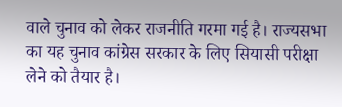वाले चुनाव को लेकर राजनीति गरमा गई है। राज्यसभा का यह चुनाव कांग्रेस सरकार के लिए सियासी परीक्षा लेने को तैयार है।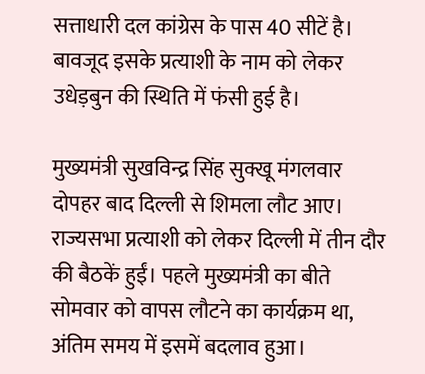सत्ताधारी दल कांग्रेस के पास 40 सीटें है। बावजूद इसके प्रत्याशी के नाम को लेकर उधेड़बुन की स्थिति में फंसी हुई है।

मुख्यमंत्री सुखविन्द्र सिंह सुक्खू मंगलवार दोपहर बाद दिल्ली से शिमला लौट आए। राज्यसभा प्रत्याशी को लेकर दिल्ली में तीन दौर की बैठकें हुईं। पहले मुख्यमंत्री का बीते सोमवार को वापस लौटने का कार्यक्रम था, अंतिम समय में इसमें बदलाव हुआ।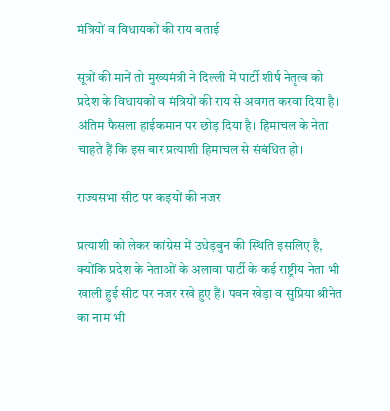मंत्रियों व विधायकों की राय बताई

सूत्रों की मानें तो मुख्यमंत्री ने दिल्ली में पार्टी शीर्ष नेतृत्व को प्रदेश के विधायकों व मंत्रियों की राय से अवगत करवा दिया है। अंतिम फैसला हाईकमान पर छोड़ दिया है। हिमाचल के नेता चाहते हैं कि इस बार प्रत्याशी हिमाचल से संबंधित हो।

राज्यसभा सीट पर कइयों की नजर

प्रत्याशी को लेकर कांग्रेस में उधेड़बुन की स्थिति इसलिए है, क्योंकि प्रदेश के नेताओं के अलावा पार्टी के कई राष्ट्रीय नेता भी खाली हुई सीट पर नजर रखे हुए हैं। पवन खेड़ा व सुप्रिया श्रीनेत का नाम भी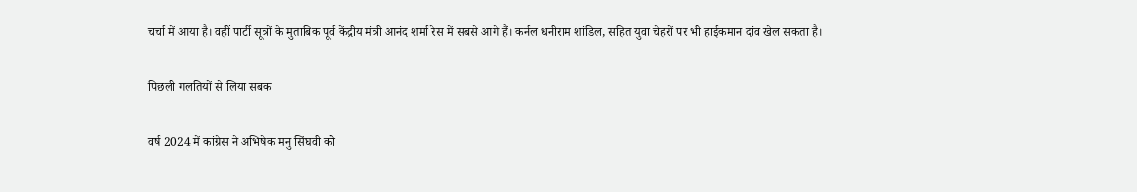चर्चा में आया है। वहीं पार्टी सूत्रों के मुताबिक पूर्व केंद्रीय मंत्री आनंद शर्मा रेस में सबसे आगे हैं। कर्नल धनीराम शांडिल, सहित युवा चेहरों पर भी हाईकमान दांव खेल सकता है।

पिछली गलतियों से लिया सबक

वर्ष 2024 में कांग्रेस ने अभिषेक मनु सिंघवी को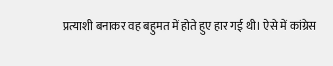प्रत्याशी बनाकर वह बहुमत में होते हुए हार गई थी। ऐसे में कांग्रेस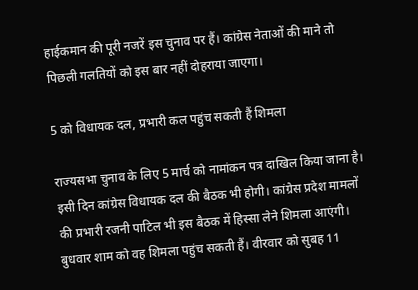हाईकमान की पूरी नजरें इस चुनाव पर हैं। कांग्रेस नेताओं की माने तो पिछली गलतियों को इस बार नहीं दोहराया जाएगा।

5 को विधायक दल, प्रभारी कल पहुंच सकती हैं शिमला

राज्यसभा चुनाव के लिए 5 मार्च को नामांकन पत्र दाखिल किया जाना है। इसी दिन कांग्रेस विधायक दल की बैठक भी होगी। कांग्रेस प्रदेश मामलों की प्रभारी रजनी पाटिल भी इस बैठक में हिस्सा लेने शिमला आएंगी। बुधवार शाम को वह शिमला पहुंच सकती हैं। वीरवार को सुबह 11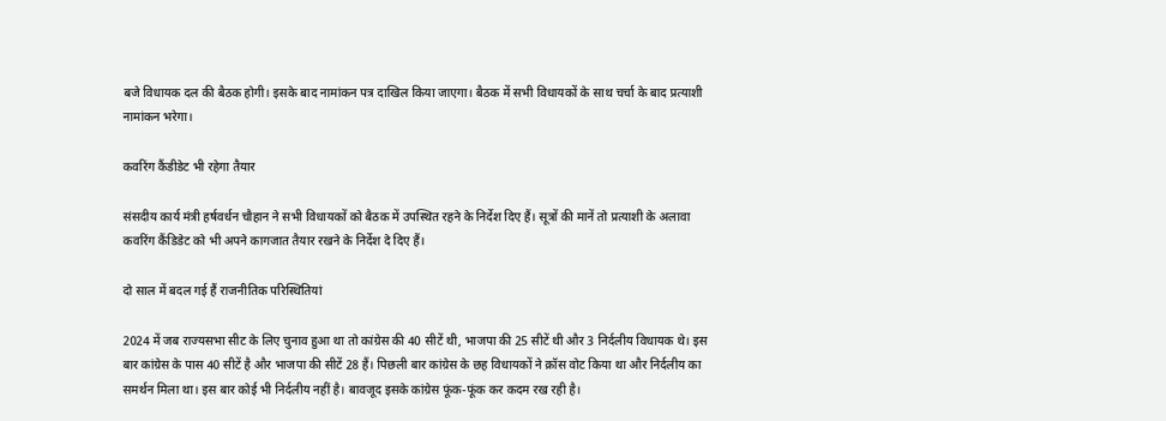बजे विधायक दल की बैठक होगी। इसके बाद नामांकन पत्र दाखिल किया जाएगा। बैठक में सभी विधायकों के साथ चर्चा के बाद प्रत्याशी नामांकन भरेगा।

कवरिंग कैंडीडेट भी रहेगा तैयार

संसदीय कार्य मंत्री हर्षवर्धन चौहान ने सभी विधायकों को बैठक में उपस्थित रहने के निर्देश दिए हैं। सूत्रों की मानें तो प्रत्याशी के अलावा कवरिंग कैंडिडेट को भी अपने कागजात तैयार रखने के निर्देश दे दिए हैं।

दो साल में बदल गई हैं राजनीतिक परिस्थितियां

2024 में जब राज्यसभा सीट के लिए चुनाव हुआ था तो कांग्रेस की 40 सीटें थी, भाजपा की 25 सीटें थी और 3 निर्दलीय विधायक थे। इस बार कांग्रेस के पास 40 सीटें है और भाजपा की सीटें 28 हैं। पिछली बार कांग्रेस के छह विधायकों ने क्रॉस वोट किया था और निर्दलीय का समर्थन मिला था। इस बार कोई भी निर्दलीय नहीं है। बावजूद इसके कांग्रेस फूंक-फूंक कर कदम रख रही है।